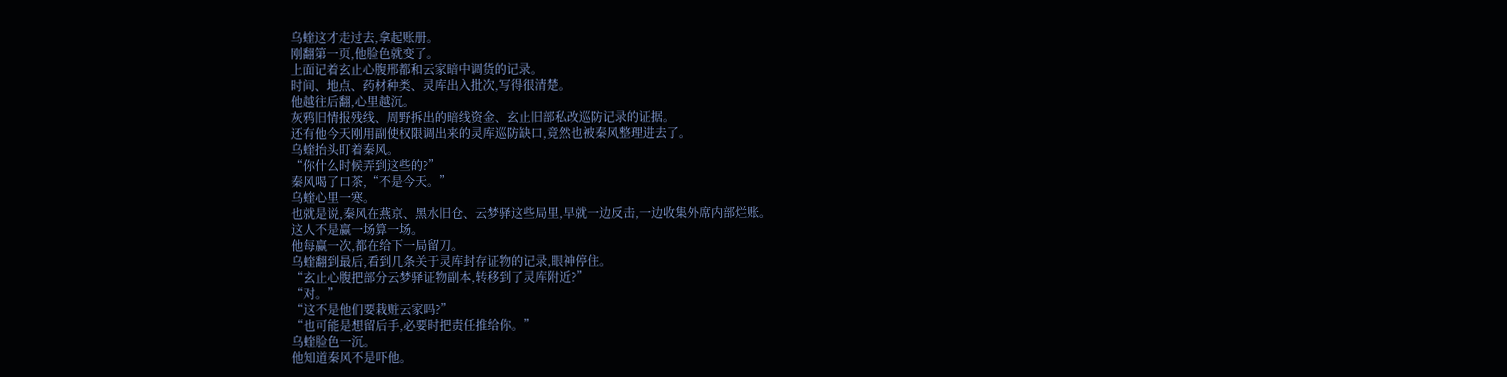乌蝰这才走过去,拿起账册。
刚翻第一页,他脸色就变了。
上面记着玄止心腹邢都和云家暗中调货的记录。
时间、地点、药材种类、灵库出入批次,写得很清楚。
他越往后翻,心里越沉。
灰鸦旧情报残线、周野拆出的暗线资金、玄止旧部私改巡防记录的证据。
还有他今天刚用副使权限调出来的灵库巡防缺口,竟然也被秦风整理进去了。
乌蝰抬头盯着秦风。
“你什么时候弄到这些的?”
秦风喝了口茶,“不是今天。”
乌蝰心里一寒。
也就是说,秦风在燕京、黑水旧仓、云梦驿这些局里,早就一边反击,一边收集外席内部烂账。
这人不是赢一场算一场。
他每赢一次,都在给下一局留刀。
乌蝰翻到最后,看到几条关于灵库封存证物的记录,眼神停住。
“玄止心腹把部分云梦驿证物副本,转移到了灵库附近?”
“对。”
“这不是他们要栽赃云家吗?”
“也可能是想留后手,必要时把责任推给你。”
乌蝰脸色一沉。
他知道秦风不是吓他。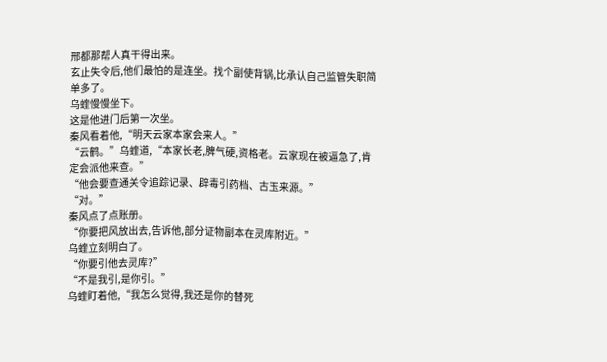邢都那帮人真干得出来。
玄止失令后,他们最怕的是连坐。找个副使背锅,比承认自己监管失职简单多了。
乌蝰慢慢坐下。
这是他进门后第一次坐。
秦风看着他,“明天云家本家会来人。”
“云鹤。”乌蝰道,“本家长老,脾气硬,资格老。云家现在被逼急了,肯定会派他来查。”
“他会要查通关令追踪记录、辟毒引药档、古玉来源。”
“对。”
秦风点了点账册。
“你要把风放出去,告诉他,部分证物副本在灵库附近。”
乌蝰立刻明白了。
“你要引他去灵库?”
“不是我引,是你引。”
乌蝰盯着他,“我怎么觉得,我还是你的替死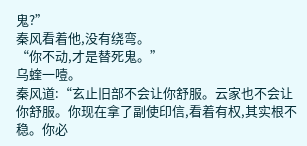鬼?”
秦风看着他,没有绕弯。
“你不动,才是替死鬼。”
乌蝰一噎。
秦风道:“玄止旧部不会让你舒服。云家也不会让你舒服。你现在拿了副使印信,看着有权,其实根不稳。你必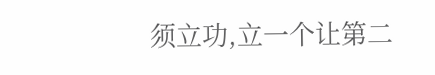须立功,立一个让第二